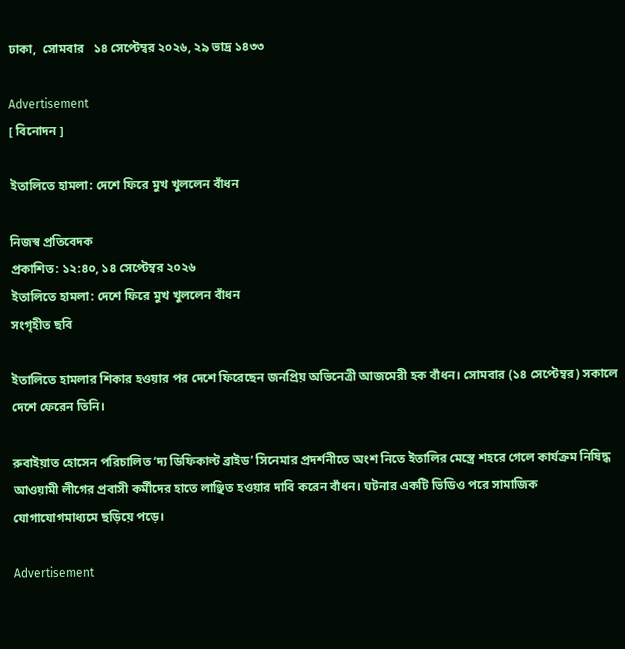ঢাকা,  সোমবার   ১৪ সেপ্টেম্বর ২০২৬, ২৯ ভাদ্র ১৪৩৩

Advertisement
[ বিনোদন ]

ইতালিতে হামলা: দেশে ফিরে মুখ খুললেন বাঁধন

নিজস্ব প্রতিবেদক
প্রকাশিত: ১২:৪০, ১৪ সেপ্টেম্বর ২০২৬
ইতালিতে হামলা: দেশে ফিরে মুখ খুললেন বাঁধন
সংগৃহীত ছবি

ইতালিতে হামলার শিকার হওয়ার পর দেশে ফিরেছেন জনপ্রিয় অভিনেত্রী আজমেরী হক বাঁধন। সোমবার (১৪ সেপ্টেম্বর) সকালে দেশে ফেরেন তিনি।

রুবাইয়াত হোসেন পরিচালিত ‘দ্য ডিফিকাল্ট ব্রাইড’ সিনেমার প্রদর্শনীতে অংশ নিতে ইতালির মেস্ত্রে শহরে গেলে কার্যক্রম নিষিদ্ধ আওয়ামী লীগের প্রবাসী কর্মীদের হাতে লাঞ্ছিত হওয়ার দাবি করেন বাঁধন। ঘটনার একটি ভিডিও পরে সামাজিক যোগাযোগমাধ্যমে ছড়িয়ে পড়ে।

Advertisement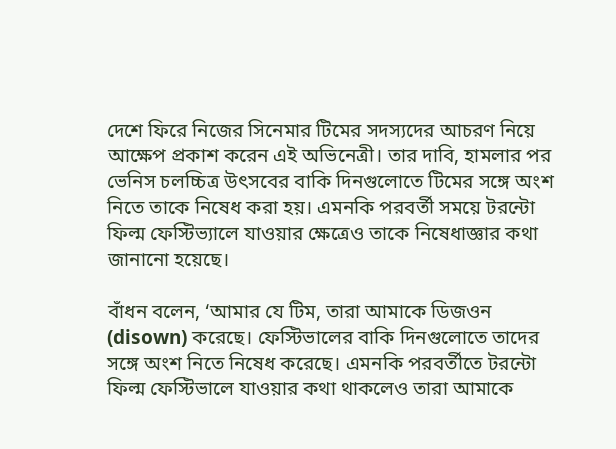দেশে ফিরে নিজের সিনেমার টিমের সদস্যদের আচরণ নিয়ে আক্ষেপ প্রকাশ করেন এই অভিনেত্রী। তার দাবি, হামলার পর ভেনিস চলচ্চিত্র উৎসবের বাকি দিনগুলোতে টিমের সঙ্গে অংশ নিতে তাকে নিষেধ করা হয়। এমনকি পরবর্তী সময়ে টরন্টো ফিল্ম ফেস্টিভ্যালে যাওয়ার ক্ষেত্রেও তাকে নিষেধাজ্ঞার কথা জানানো হয়েছে।

বাঁধন বলেন, ‘আমার যে টিম, তারা আমাকে ডিজওন (disown) করেছে। ফেস্টিভালের বাকি দিনগুলোতে তাদের সঙ্গে অংশ নিতে নিষেধ করেছে। এমনকি পরবর্তীতে টরন্টো ফিল্ম ফেস্টিভালে যাওয়ার কথা থাকলেও তারা আমাকে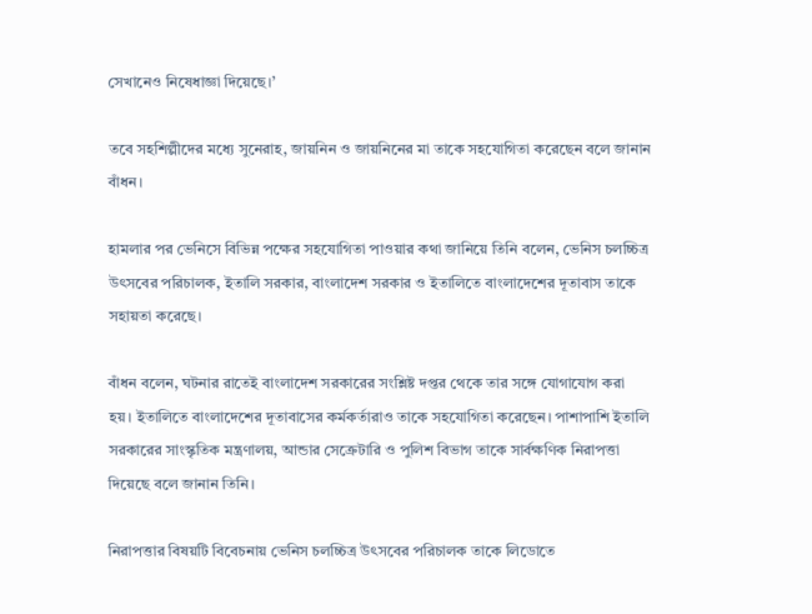সেখানেও নিষেধাজ্ঞা দিয়েছে।’

তবে সহশিল্পীদের মধ্যে সুনেরাহ, জায়নিন ও জায়নিনের মা তাকে সহযোগিতা করেছেন বলে জানান বাঁধন।

হামলার পর ভেনিসে বিভিন্ন পক্ষের সহযোগিতা পাওয়ার কথা জানিয়ে তিনি বলেন, ভেনিস চলচ্চিত্র উৎসবের পরিচালক, ইতালি সরকার, বাংলাদেশ সরকার ও ইতালিতে বাংলাদেশের দূতাবাস তাকে সহায়তা করেছে।

বাঁধন বলেন, ঘটনার রাতেই বাংলাদেশ সরকারের সংশ্লিষ্ট দপ্তর থেকে তার সঙ্গে যোগাযোগ করা হয়। ইতালিতে বাংলাদেশের দূতাবাসের কর্মকর্তারাও তাকে সহযোগিতা করেছেন। পাশাপাশি ইতালি সরকারের সাংস্কৃতিক মন্ত্রণালয়, আন্ডার সেক্রেটারি ও পুলিশ বিভাগ তাকে সার্বক্ষণিক নিরাপত্তা দিয়েছে বলে জানান তিনি।

নিরাপত্তার বিষয়টি বিবেচনায় ভেনিস চলচ্চিত্র উৎসবের পরিচালক তাকে লিডোতে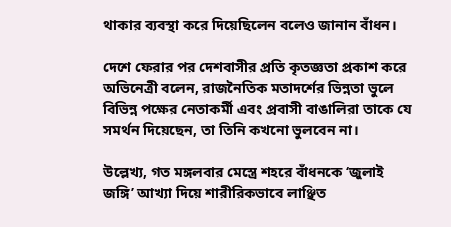থাকার ব্যবস্থা করে দিয়েছিলেন বলেও জানান বাঁধন।

দেশে ফেরার পর দেশবাসীর প্রতি কৃতজ্ঞতা প্রকাশ করে অভিনেত্রী বলেন, রাজনৈতিক মতাদর্শের ভিন্নতা ভুলে বিভিন্ন পক্ষের নেতাকর্মী এবং প্রবাসী বাঙালিরা তাকে যে সমর্থন দিয়েছেন, তা তিনি কখনো ভুলবেন না।

উল্লেখ্য, গত মঙ্গলবার মেস্ত্রে শহরে বাঁধনকে ‘জুলাই জঙ্গি’ আখ্যা দিয়ে শারীরিকভাবে লাঞ্ছিত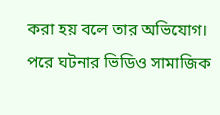করা হয় বলে তার অভিযোগ। পরে ঘটনার ভিডিও সামাজিক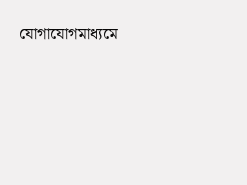যোগাযোগমাধ্যমে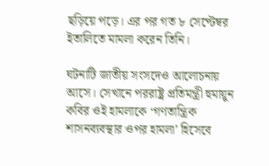ছড়িয়ে পড়ে। এর পর গত ৮ সেপ্টেম্বর ইতালিতে মামলা করেন তিনি।

ঘটনাটি জাতীয় সংসদেও আলোচনায় আসে। সেখানে পররাষ্ট্র প্রতিমন্ত্রী হুমায়ুন কবির ওই হামলাকে ‘গণতান্ত্রিক শাসনব্যবস্থার ওপর হামলা’ হিসেবে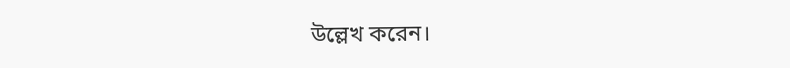উল্লেখ করেন।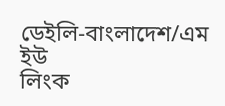ডেইলি-বাংলাদেশ/এম ইউ
লিংক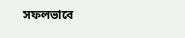সফলভাবে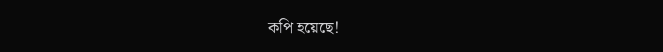কপি হয়েছে!